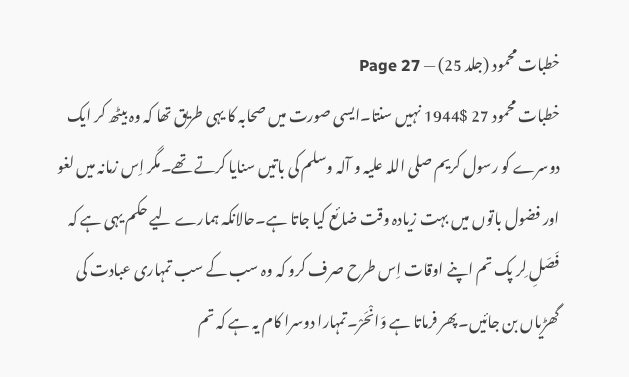خطبات محمود (جلد 25) — Page 27
خطبات محمود 27 $1944 نہیں سنتا۔ایسی صورت میں صحابہ کا یہی طریق تھا کہ وہ بیٹھ کر ایک دوسرے کو رسول کریم صلی اللہ علیہ و آلہ وسلم کی باتیں سنایا کرتے تھے۔مگر اِس زمانہ میں لغو اور فضول باتوں میں بہت زیادہ وقت ضائع کیا جاتا ہے۔حالانکہ ہمارے لیے حکم یہی ہے کہ فَصَلِ لِر پک تم اپنے اوقات اِس طرح صرف کرو کہ وہ سب کے سب تمہاری عبادت کی گھڑیاں بن جائیں۔پھر فرماتا ہے وَانْحَرْ۔تمہارا دوسرا کام یہ ہے کہ تم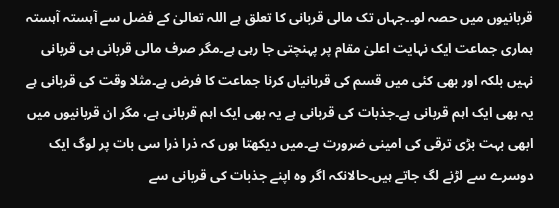قربانیوں میں حصہ لو۔۔جہاں تک مالی قربانی کا تعلق ہے اللہ تعالیٰ کے فضل سے آہستہ آہستہ ہماری جماعت ایک نہایت اعلیٰ مقام پر پہنچتی جا رہی ہے۔مگر صرف مالی قربانی ہی قربانی نہیں بلکہ اور بھی کئی میں قسم کی قربانیاں کرنا جماعت کا فرض ہے۔مثلا وقت کی قربانی ہے یہ بھی ایک اہم قربانی ہے۔جذبات کی قربانی ہے یہ بھی ایک اہم قربانی ہے، مگر ان قربانیوں میں ابھی بہت بڑی ترقی کی امینی ضرورت ہے۔میں دیکھتا ہوں کہ ذرا ذرا سی بات پر لوگ ایک دوسرے سے لڑنے لگ جاتے ہیں۔حالانکہ اگر وہ اپنے جذبات کی قربانی سے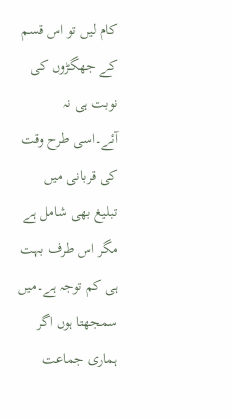کام لیں تو اس قسم کے جھگڑوں کی نوبت ہی نہ آئے۔اسی طرح وقت کی قربانی میں تبلیغ بھی شامل ہے مگر اس طرف بہت ہی کم توجہ ہے۔میں سمجھتا ہوں اگر ہماری جماعت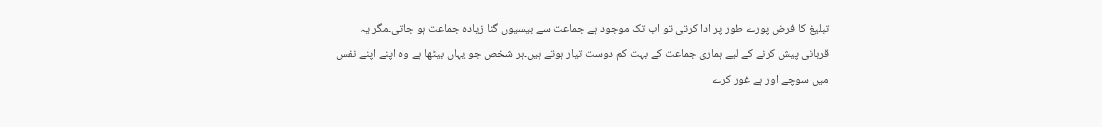تبلیغ کا فرض پورے طور پر ادا کرتی تو اب تک موجود ہے جماعت سے بیسیوں گنا زیادہ جماعت ہو جاتی۔مگر یہ قربانی پیش کرنے کے لیے ہماری جماعت کے بہت کم دوست تیار ہوتے ہیں۔ہر شخص جو یہاں بیٹھا ہے وہ اپنے اپنے نفس میں سوچے اور ہے غور کرے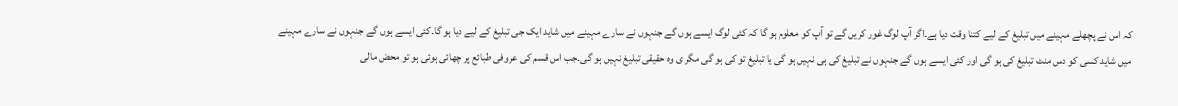کہ اس نے پچھلے مہینے میں تبلیغ کے لیے کتنا وقت دیا ہے۔اگر آپ لوگ غور کریں گے تو آپ کو معلوم ہو گا کہ کئی لوگ ایسے ہوں گے جنہوں نے سارے مہینے میں شاید ایک جی تبلیغ کے لیے دیا ہو گا۔کئی ایسے ہوں گے جنہوں نے سارے مہینے میں شاید کسی کو دس منٹ تبلیغ کی ہو گی اور کئی ایسے ہوں گے جنہوں نے تبلیغ کی ہی نہیں ہو گی یا تبلیغ تو کی ہو گی مگر ی وہ حقیقی تبلیغ نہیں ہو گی۔جب اس قسم کی عروفی طبائع پر چھائی ہوئی ہو تو محض مالی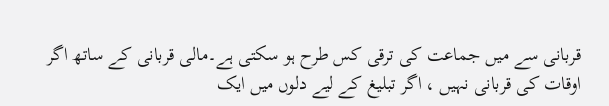قربانی سے میں جماعت کی ترقی کس طرح ہو سکتی ہے۔مالی قربانی کے ساتھ اگر اوقات کی قربانی نہیں ، اگر تبلیغ کے لیے دلوں میں ایک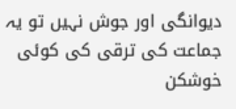دیوانگی اور جوش نہیں تو یہ جماعت کی ترقی کی کوئی خوشکن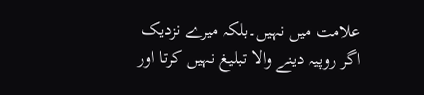علامت میں نہیں۔بلکہ میرے نزدیک اگر روپیہ دینے والا تبلیغ نہیں کرتا اور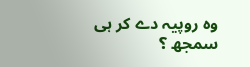وہ روپیہ دے کر ہی سمجھ ؟